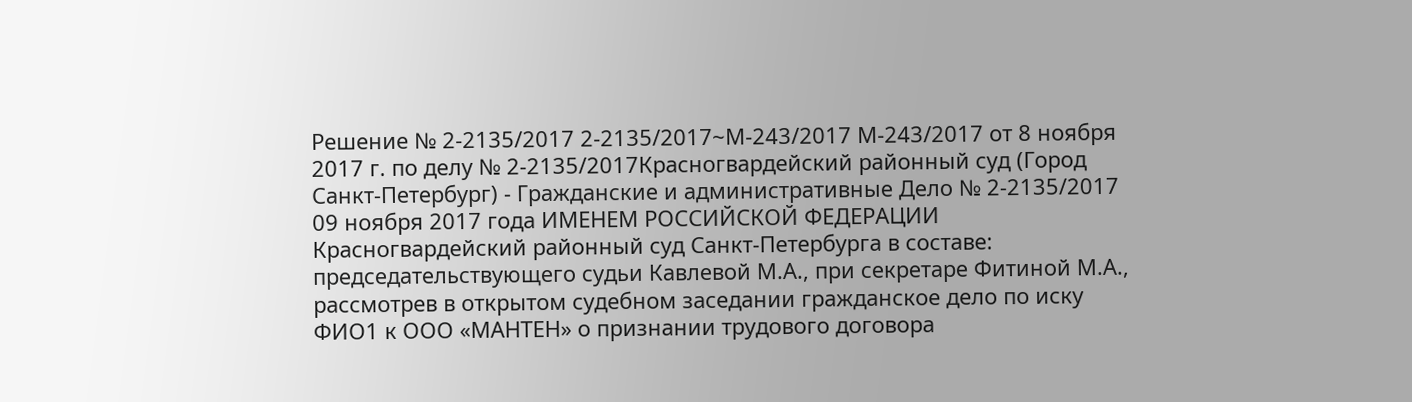Решение № 2-2135/2017 2-2135/2017~М-243/2017 М-243/2017 от 8 ноября 2017 г. по делу № 2-2135/2017Красногвардейский районный суд (Город Санкт-Петербург) - Гражданские и административные Дело № 2-2135/2017 09 ноября 2017 года ИМЕНЕМ РОССИЙСКОЙ ФЕДЕРАЦИИ Красногвардейский районный суд Санкт-Петербурга в составе: председательствующего судьи Кавлевой М.А., при секретаре Фитиной М.А., рассмотрев в открытом судебном заседании гражданское дело по иску ФИО1 к ООО «МАНТЕН» о признании трудового договора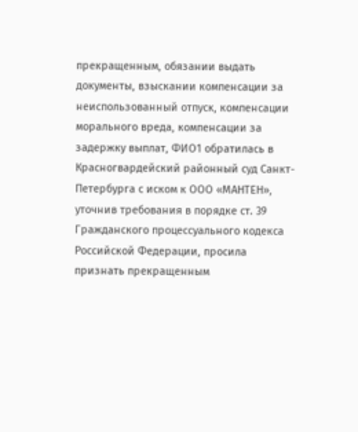прекращенным, обязании выдать документы, взыскании компенсации за неиспользованный отпуск, компенсации морального вреда, компенсации за задержку выплат, ФИО1 обратилась в Красногвардейский районный суд Санкт-Петербурга с иском к ООО «МАНТЕН», уточнив требования в порядке ст. 39 Гражданского процессуального кодекса Российской Федерации, просила признать прекращенным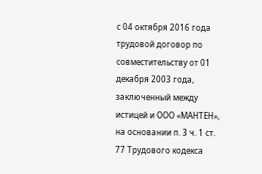с 04 октября 2016 года трудовой договор по совместительству от 01 декабря 2003 года, заключенный между истицей и ООО «МАНТЕН», на основании п. 3 ч. 1 ст. 77 Трудового кодекса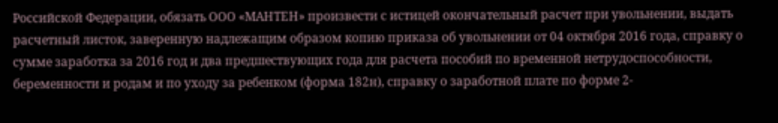Российской Федерации, обязать ООО «МАНТЕН» произвести с истицей окончательный расчет при увольнении, выдать расчетный листок, заверенную надлежащим образом копию приказа об увольнении от 04 октября 2016 года, справку о сумме заработка за 2016 год и два предшествующих года для расчета пособий по временной нетрудоспособности, беременности и родам и по уходу за ребенком (форма 182н), справку о заработной плате по форме 2-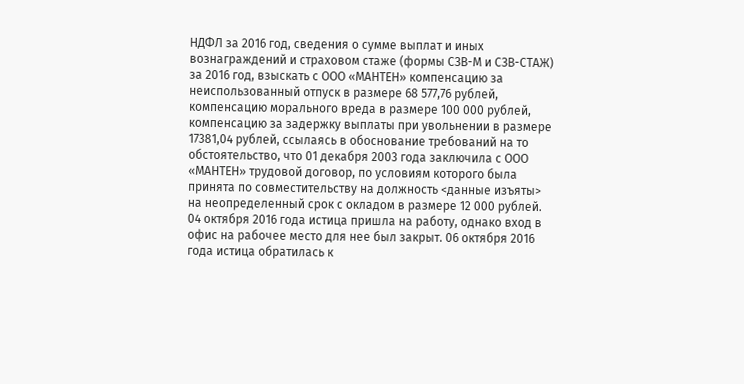НДФЛ за 2016 год, сведения о сумме выплат и иных вознаграждений и страховом стаже (формы СЗВ-М и СЗВ-СТАЖ) за 2016 год, взыскать с ООО «МАНТЕН» компенсацию за неиспользованный отпуск в размере 68 577,76 рублей, компенсацию морального вреда в размере 100 000 рублей, компенсацию за задержку выплаты при увольнении в размере 17381,04 рублей, ссылаясь в обоснование требований на то обстоятельство, что 01 декабря 2003 года заключила с ООО «МАНТЕН» трудовой договор, по условиям которого была принята по совместительству на должность <данные изъяты> на неопределенный срок с окладом в размере 12 000 рублей. 04 октября 2016 года истица пришла на работу, однако вход в офис на рабочее место для нее был закрыт. 06 октября 2016 года истица обратилась к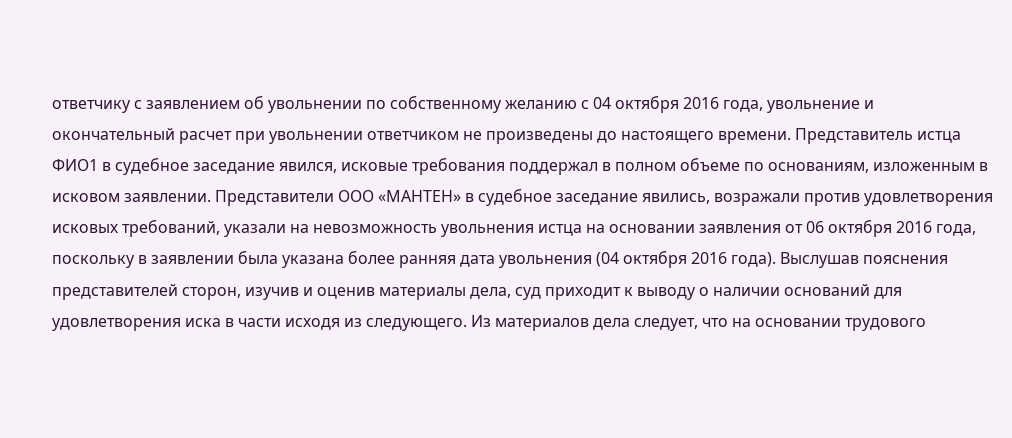ответчику с заявлением об увольнении по собственному желанию с 04 октября 2016 года, увольнение и окончательный расчет при увольнении ответчиком не произведены до настоящего времени. Представитель истца ФИО1 в судебное заседание явился, исковые требования поддержал в полном объеме по основаниям, изложенным в исковом заявлении. Представители ООО «МАНТЕН» в судебное заседание явились, возражали против удовлетворения исковых требований, указали на невозможность увольнения истца на основании заявления от 06 октября 2016 года, поскольку в заявлении была указана более ранняя дата увольнения (04 октября 2016 года). Выслушав пояснения представителей сторон, изучив и оценив материалы дела, суд приходит к выводу о наличии оснований для удовлетворения иска в части исходя из следующего. Из материалов дела следует, что на основании трудового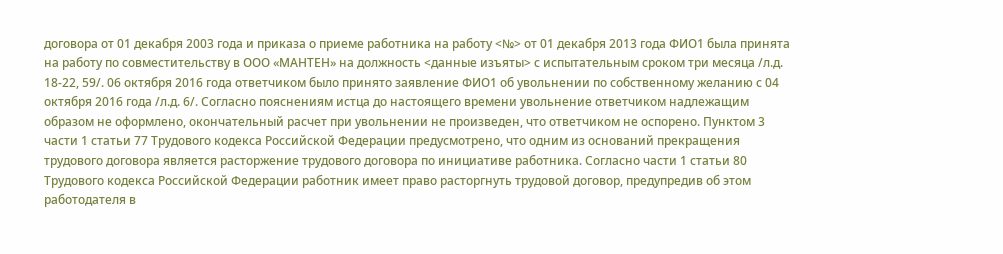договора от 01 декабря 2003 года и приказа о приеме работника на работу <№> от 01 декабря 2013 года ФИО1 была принята на работу по совместительству в ООО «МАНТЕН» на должность <данные изъяты> с испытательным сроком три месяца /л.д. 18-22, 59/. 06 октября 2016 года ответчиком было принято заявление ФИО1 об увольнении по собственному желанию с 04 октября 2016 года /л.д. 6/. Согласно пояснениям истца до настоящего времени увольнение ответчиком надлежащим образом не оформлено, окончательный расчет при увольнении не произведен, что ответчиком не оспорено. Пунктом 3 части 1 статьи 77 Трудового кодекса Российской Федерации предусмотрено, что одним из оснований прекращения трудового договора является расторжение трудового договора по инициативе работника. Согласно части 1 статьи 80 Трудового кодекса Российской Федерации работник имеет право расторгнуть трудовой договор, предупредив об этом работодателя в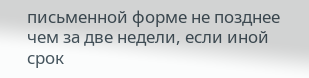письменной форме не позднее чем за две недели, если иной срок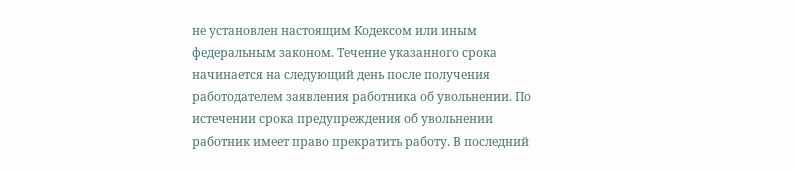не установлен настоящим Кодексом или иным федеральным законом. Течение указанного срока начинается на следующий день после получения работодателем заявления работника об увольнении. По истечении срока предупреждения об увольнении работник имеет право прекратить работу. В последний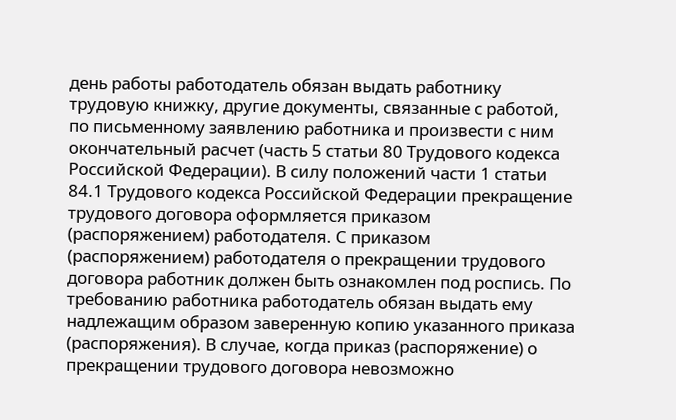день работы работодатель обязан выдать работнику трудовую книжку, другие документы, связанные с работой, по письменному заявлению работника и произвести с ним окончательный расчет (часть 5 статьи 80 Трудового кодекса Российской Федерации). В силу положений части 1 статьи 84.1 Трудового кодекса Российской Федерации прекращение трудового договора оформляется приказом (распоряжением) работодателя. С приказом (распоряжением) работодателя о прекращении трудового договора работник должен быть ознакомлен под роспись. По требованию работника работодатель обязан выдать ему надлежащим образом заверенную копию указанного приказа (распоряжения). В случае, когда приказ (распоряжение) о прекращении трудового договора невозможно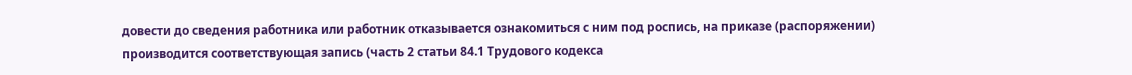довести до сведения работника или работник отказывается ознакомиться с ним под роспись, на приказе (распоряжении) производится соответствующая запись (часть 2 статьи 84.1 Трудового кодекса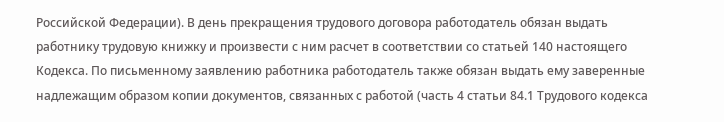Российской Федерации). В день прекращения трудового договора работодатель обязан выдать работнику трудовую книжку и произвести с ним расчет в соответствии со статьей 140 настоящего Кодекса. По письменному заявлению работника работодатель также обязан выдать ему заверенные надлежащим образом копии документов, связанных с работой (часть 4 статьи 84.1 Трудового кодекса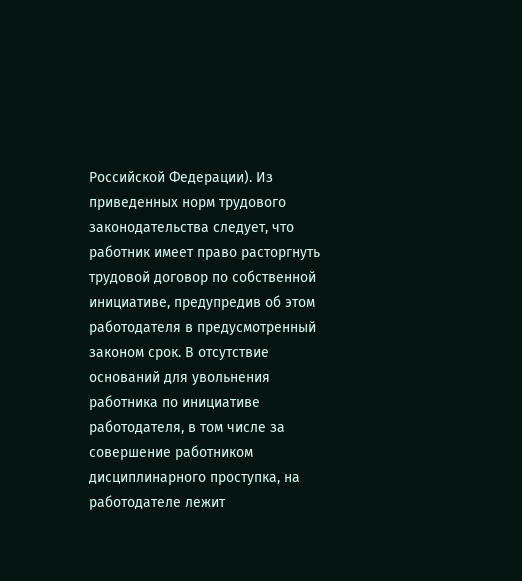Российской Федерации). Из приведенных норм трудового законодательства следует, что работник имеет право расторгнуть трудовой договор по собственной инициативе, предупредив об этом работодателя в предусмотренный законом срок. В отсутствие оснований для увольнения работника по инициативе работодателя, в том числе за совершение работником дисциплинарного проступка, на работодателе лежит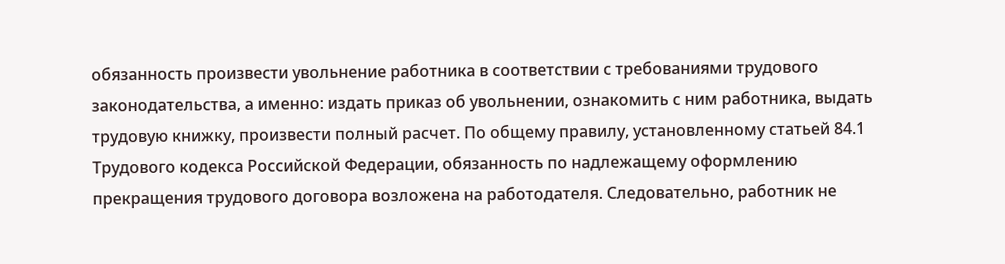обязанность произвести увольнение работника в соответствии с требованиями трудового законодательства, а именно: издать приказ об увольнении, ознакомить с ним работника, выдать трудовую книжку, произвести полный расчет. По общему правилу, установленному статьей 84.1 Трудового кодекса Российской Федерации, обязанность по надлежащему оформлению прекращения трудового договора возложена на работодателя. Следовательно, работник не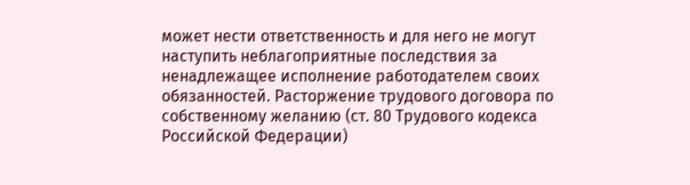может нести ответственность и для него не могут наступить неблагоприятные последствия за ненадлежащее исполнение работодателем своих обязанностей. Расторжение трудового договора по собственному желанию (ст. 80 Трудового кодекса Российской Федерации)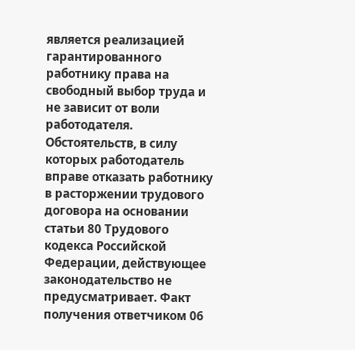является реализацией гарантированного работнику права на свободный выбор труда и не зависит от воли работодателя. Обстоятельств, в силу которых работодатель вправе отказать работнику в расторжении трудового договора на основании статьи 80 Трудового кодекса Российской Федерации, действующее законодательство не предусматривает. Факт получения ответчиком 06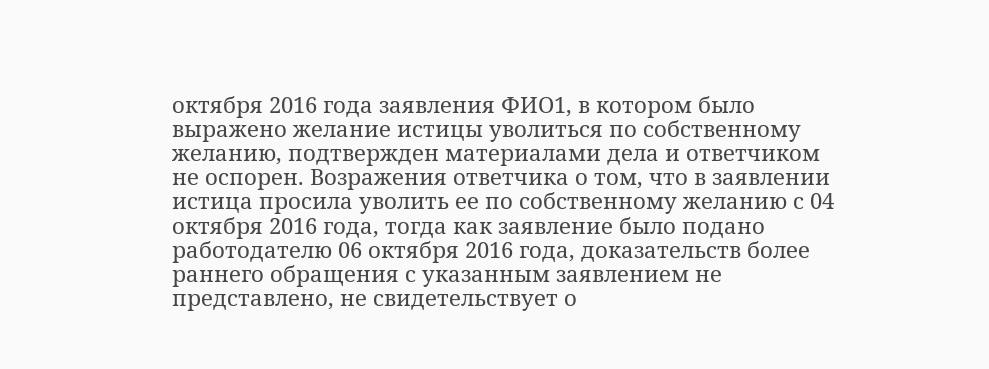октября 2016 года заявления ФИО1, в котором было выражено желание истицы уволиться по собственному желанию, подтвержден материалами дела и ответчиком не оспорен. Возражения ответчика о том, что в заявлении истица просила уволить ее по собственному желанию с 04 октября 2016 года, тогда как заявление было подано работодателю 06 октября 2016 года, доказательств более раннего обращения с указанным заявлением не представлено, не свидетельствует о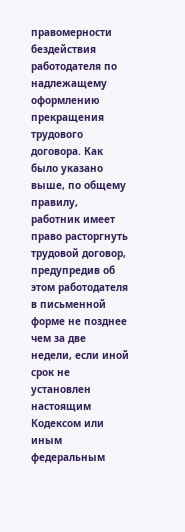правомерности бездействия работодателя по надлежащему оформлению прекращения трудового договора. Как было указано выше, по общему правилу, работник имеет право расторгнуть трудовой договор, предупредив об этом работодателя в письменной форме не позднее чем за две недели, если иной срок не установлен настоящим Кодексом или иным федеральным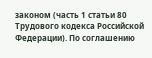законом (часть 1 статьи 80 Трудового кодекса Российской Федерации). По соглашению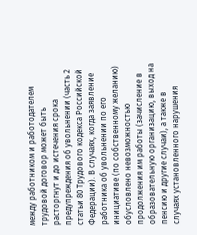между работником и работодателем трудовой договор может быть расторгнут и до истечения срока предупреждения об увольнении (часть 2 статьи 80 Трудового кодекса Российской Федерации). В случаях, когда заявление работника об увольнении по его инициативе (по собственному желанию) обусловлено невозможностью продолжения им работы (зачисление в образовательную организацию, выход на пенсию и другие случаи), а также в случаях установленного нарушения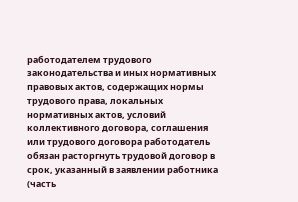работодателем трудового законодательства и иных нормативных правовых актов, содержащих нормы трудового права, локальных нормативных актов, условий коллективного договора, соглашения или трудового договора работодатель обязан расторгнуть трудовой договор в срок, указанный в заявлении работника (часть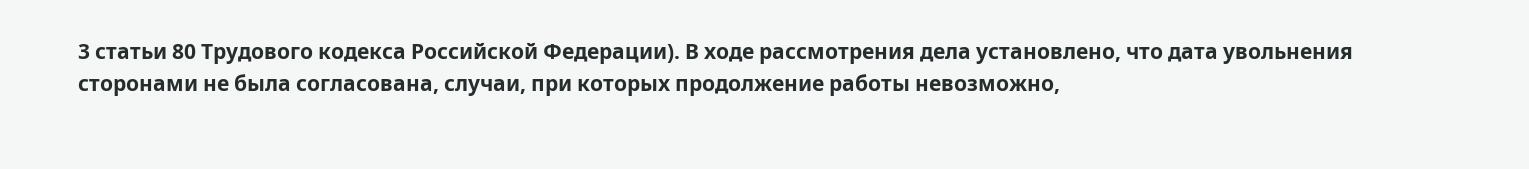3 статьи 80 Трудового кодекса Российской Федерации). В ходе рассмотрения дела установлено, что дата увольнения сторонами не была согласована, случаи, при которых продолжение работы невозможно,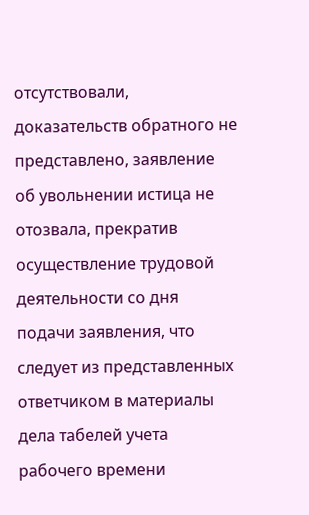отсутствовали, доказательств обратного не представлено, заявление об увольнении истица не отозвала, прекратив осуществление трудовой деятельности со дня подачи заявления, что следует из представленных ответчиком в материалы дела табелей учета рабочего времени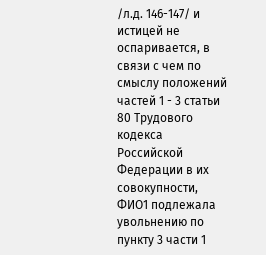/л.д. 146-147/ и истицей не оспаривается, в связи с чем по смыслу положений частей 1 - 3 статьи 80 Трудового кодекса Российской Федерации в их совокупности, ФИО1 подлежала увольнению по пункту 3 части 1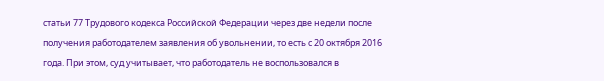статьи 77 Трудового кодекса Российской Федерации через две недели после получения работодателем заявления об увольнении, то есть с 20 октября 2016 года. При этом, суд учитывает, что работодатель не воспользовался в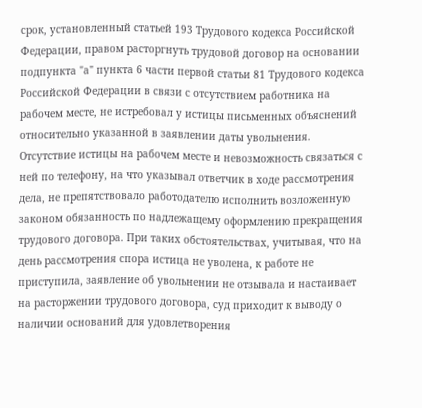срок, установленный статьей 193 Трудового кодекса Российской Федерации, правом расторгнуть трудовой договор на основании подпункта "а" пункта 6 части первой статьи 81 Трудового кодекса Российской Федерации в связи с отсутствием работника на рабочем месте, не истребовал у истицы письменных объяснений относительно указанной в заявлении даты увольнения. Отсутствие истицы на рабочем месте и невозможность связаться с ней по телефону, на что указывал ответчик в ходе рассмотрения дела, не препятствовало работодателю исполнить возложенную законом обязанность по надлежащему оформлению прекращения трудового договора. При таких обстоятельствах, учитывая, что на день рассмотрения спора истица не уволена, к работе не приступила, заявление об увольнении не отзывала и настаивает на расторжении трудового договора, суд приходит к выводу о наличии оснований для удовлетворения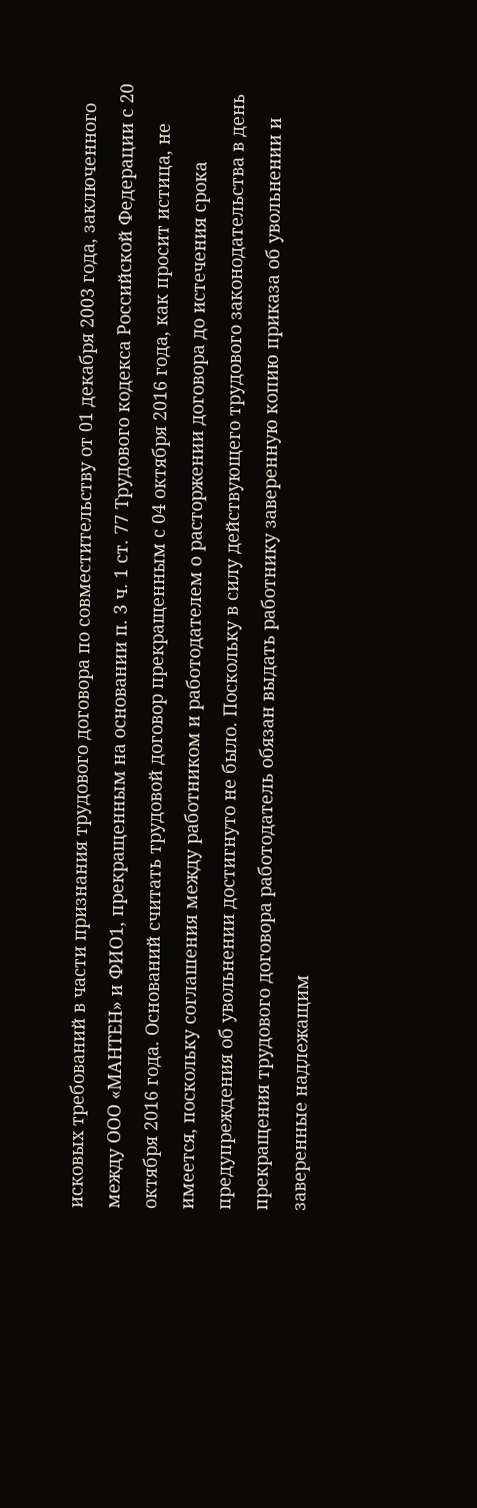исковых требований в части признания трудового договора по совместительству от 01 декабря 2003 года, заключенного между ООО «МАНТЕН» и ФИО1, прекращенным на основании п. 3 ч. 1 ст. 77 Трудового кодекса Российской Федерации с 20 октября 2016 года. Оснований считать трудовой договор прекращенным с 04 октября 2016 года, как просит истица, не имеется, поскольку соглашения между работником и работодателем о расторжении договора до истечения срока предупреждения об увольнении достигнуто не было. Поскольку в силу действующего трудового законодательства в день прекращения трудового договора работодатель обязан выдать работнику заверенную копию приказа об увольнении и заверенные надлежащим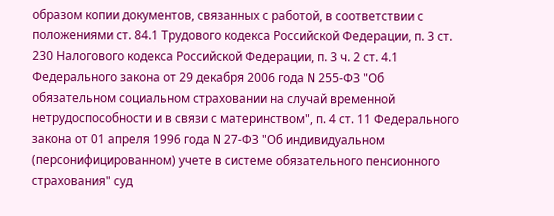образом копии документов, связанных с работой, в соответствии с положениями ст. 84.1 Трудового кодекса Российской Федерации, п. 3 ст. 230 Налогового кодекса Российской Федерации, п. 3 ч. 2 ст. 4.1 Федерального закона от 29 декабря 2006 года N 255-ФЗ "Об обязательном социальном страховании на случай временной нетрудоспособности и в связи с материнством", п. 4 ст. 11 Федерального закона от 01 апреля 1996 года N 27-ФЗ "Об индивидуальном (персонифицированном) учете в системе обязательного пенсионного страхования" суд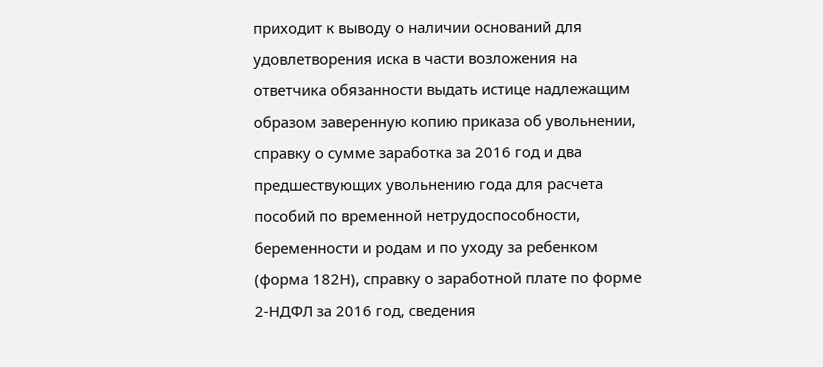приходит к выводу о наличии оснований для удовлетворения иска в части возложения на ответчика обязанности выдать истице надлежащим образом заверенную копию приказа об увольнении, справку о сумме заработка за 2016 год и два предшествующих увольнению года для расчета пособий по временной нетрудоспособности, беременности и родам и по уходу за ребенком (форма 182Н), справку о заработной плате по форме 2-НДФЛ за 2016 год, сведения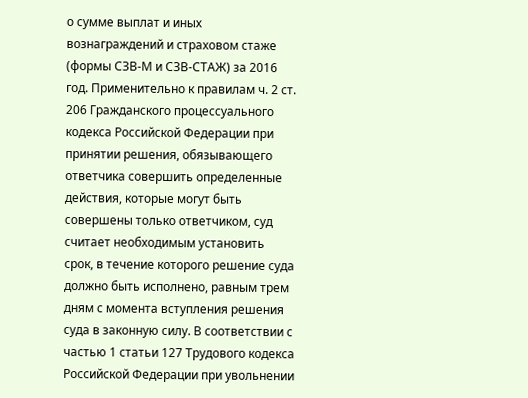о сумме выплат и иных вознаграждений и страховом стаже (формы СЗВ-М и СЗВ-СТАЖ) за 2016 год. Применительно к правилам ч. 2 ст. 206 Гражданского процессуального кодекса Российской Федерации при принятии решения, обязывающего ответчика совершить определенные действия, которые могут быть совершены только ответчиком, суд считает необходимым установить срок, в течение которого решение суда должно быть исполнено, равным трем дням с момента вступления решения суда в законную силу. В соответствии с частью 1 статьи 127 Трудового кодекса Российской Федерации при увольнении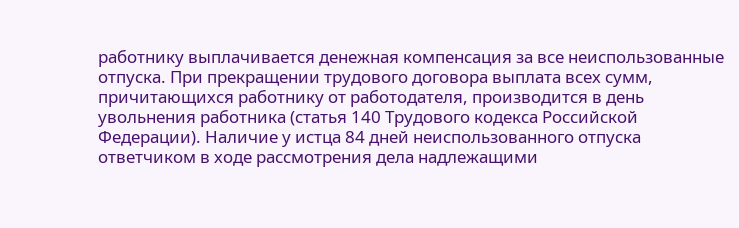работнику выплачивается денежная компенсация за все неиспользованные отпуска. При прекращении трудового договора выплата всех сумм, причитающихся работнику от работодателя, производится в день увольнения работника (статья 140 Трудового кодекса Российской Федерации). Наличие у истца 84 дней неиспользованного отпуска ответчиком в ходе рассмотрения дела надлежащими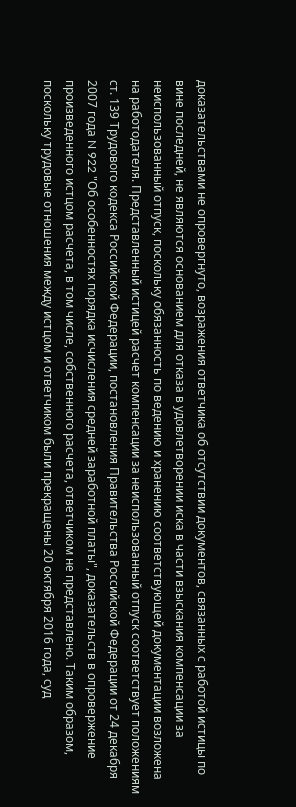доказательствами не опровергнуто, возражения ответчика об отсутствии документов, связанных с работой истицы по вине последней, не являются основанием для отказа в удовлетворении иска в части взыскания компенсации за неиспользованный отпуск, поскольку обязанность по ведению и хранению соответствующей документации возложена на работодателя. Представленный истицей расчет компенсации за неиспользованный отпуск соответствует положениям ст. 139 Трудового кодекса Российской Федерации, постановления Правительства Российской Федерации от 24 декабря 2007 года N 922 "Об особенностях порядка исчисления средней заработной платы", доказательств в опровержение произведенного истцом расчета, в том числе, собственного расчета, ответчиком не представлено. Таким образом, поскольку трудовые отношения между истцом и ответчиком были прекращены 20 октября 2016 года, суд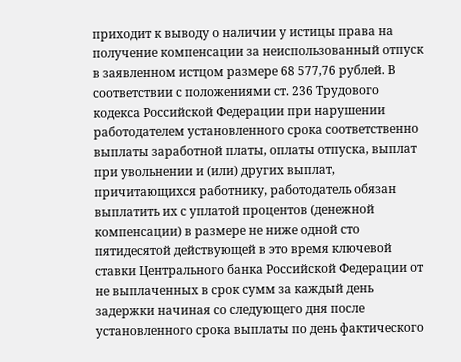приходит к выводу о наличии у истицы права на получение компенсации за неиспользованный отпуск в заявленном истцом размере 68 577,76 рублей. В соответствии с положениями ст. 236 Трудового кодекса Российской Федерации при нарушении работодателем установленного срока соответственно выплаты заработной платы, оплаты отпуска, выплат при увольнении и (или) других выплат, причитающихся работнику, работодатель обязан выплатить их с уплатой процентов (денежной компенсации) в размере не ниже одной сто пятидесятой действующей в это время ключевой ставки Центрального банка Российской Федерации от не выплаченных в срок сумм за каждый день задержки начиная со следующего дня после установленного срока выплаты по день фактического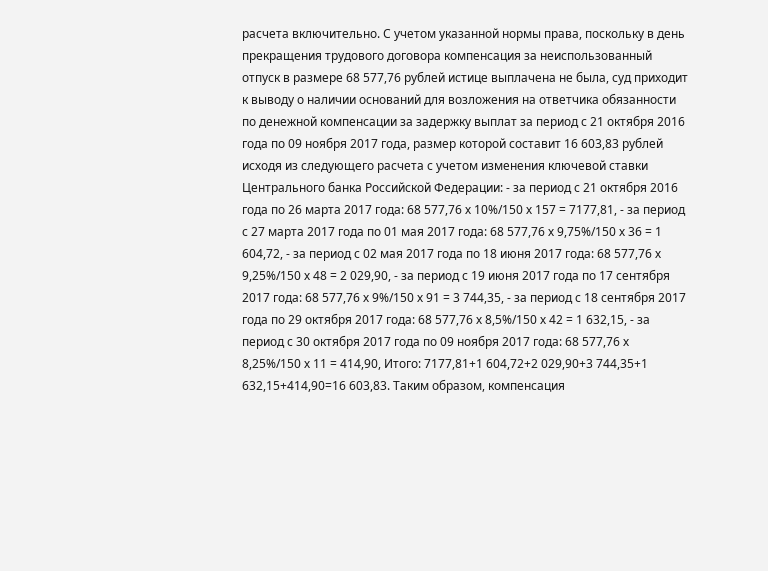расчета включительно. С учетом указанной нормы права, поскольку в день прекращения трудового договора компенсация за неиспользованный отпуск в размере 68 577,76 рублей истице выплачена не была, суд приходит к выводу о наличии оснований для возложения на ответчика обязанности по денежной компенсации за задержку выплат за период с 21 октября 2016 года по 09 ноября 2017 года, размер которой составит 16 603,83 рублей исходя из следующего расчета с учетом изменения ключевой ставки Центрального банка Российской Федерации: - за период с 21 октября 2016 года по 26 марта 2017 года: 68 577,76 х 10%/150 х 157 = 7177,81, - за период с 27 марта 2017 года по 01 мая 2017 года: 68 577,76 х 9,75%/150 х 36 = 1 604,72, - за период с 02 мая 2017 года по 18 июня 2017 года: 68 577,76 х 9,25%/150 х 48 = 2 029,90, - за период с 19 июня 2017 года по 17 сентября 2017 года: 68 577,76 х 9%/150 х 91 = 3 744,35, - за период с 18 сентября 2017 года по 29 октября 2017 года: 68 577,76 х 8,5%/150 х 42 = 1 632,15, - за период с 30 октября 2017 года по 09 ноября 2017 года: 68 577,76 х 8,25%/150 х 11 = 414,90, Итого: 7177,81+1 604,72+2 029,90+3 744,35+1 632,15+414,90=16 603,83. Таким образом, компенсация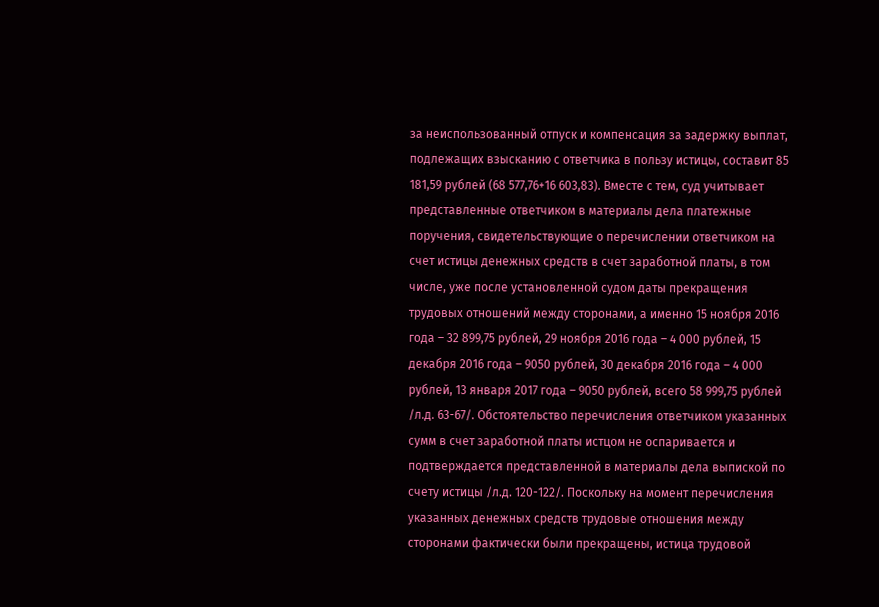за неиспользованный отпуск и компенсация за задержку выплат, подлежащих взысканию с ответчика в пользу истицы, составит 85 181,59 рублей (68 577,76+16 603,83). Вместе с тем, суд учитывает представленные ответчиком в материалы дела платежные поручения, свидетельствующие о перечислении ответчиком на счет истицы денежных средств в счет заработной платы, в том числе, уже после установленной судом даты прекращения трудовых отношений между сторонами, а именно 15 ноября 2016 года – 32 899,75 рублей, 29 ноября 2016 года – 4 000 рублей, 15 декабря 2016 года – 9050 рублей, 30 декабря 2016 года – 4 000 рублей, 13 января 2017 года – 9050 рублей, всего 58 999,75 рублей /л.д. 63-67/. Обстоятельство перечисления ответчиком указанных сумм в счет заработной платы истцом не оспаривается и подтверждается представленной в материалы дела выпиской по счету истицы /л.д. 120-122/. Поскольку на момент перечисления указанных денежных средств трудовые отношения между сторонами фактически были прекращены, истица трудовой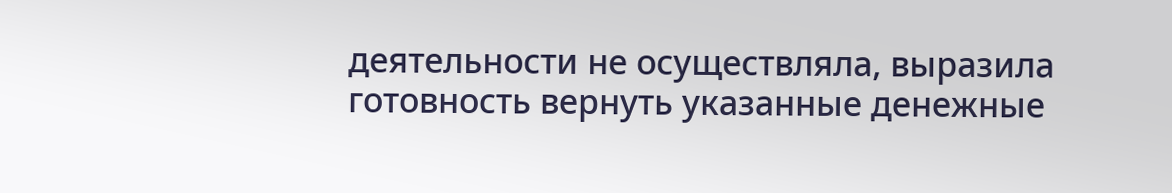деятельности не осуществляла, выразила готовность вернуть указанные денежные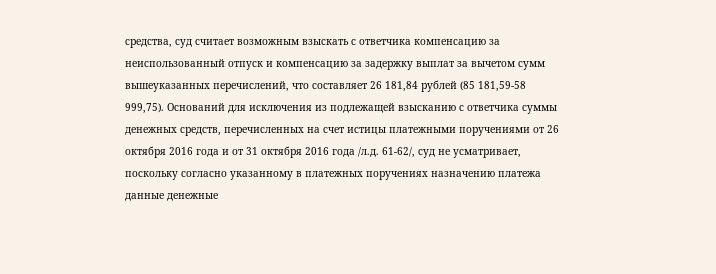средства, суд считает возможным взыскать с ответчика компенсацию за неиспользованный отпуск и компенсацию за задержку выплат за вычетом сумм вышеуказанных перечислений, что составляет 26 181,84 рублей (85 181,59-58 999,75). Оснований для исключения из подлежащей взысканию с ответчика суммы денежных средств, перечисленных на счет истицы платежными поручениями от 26 октября 2016 года и от 31 октября 2016 года /л.д. 61-62/, суд не усматривает, поскольку согласно указанному в платежных поручениях назначению платежа данные денежные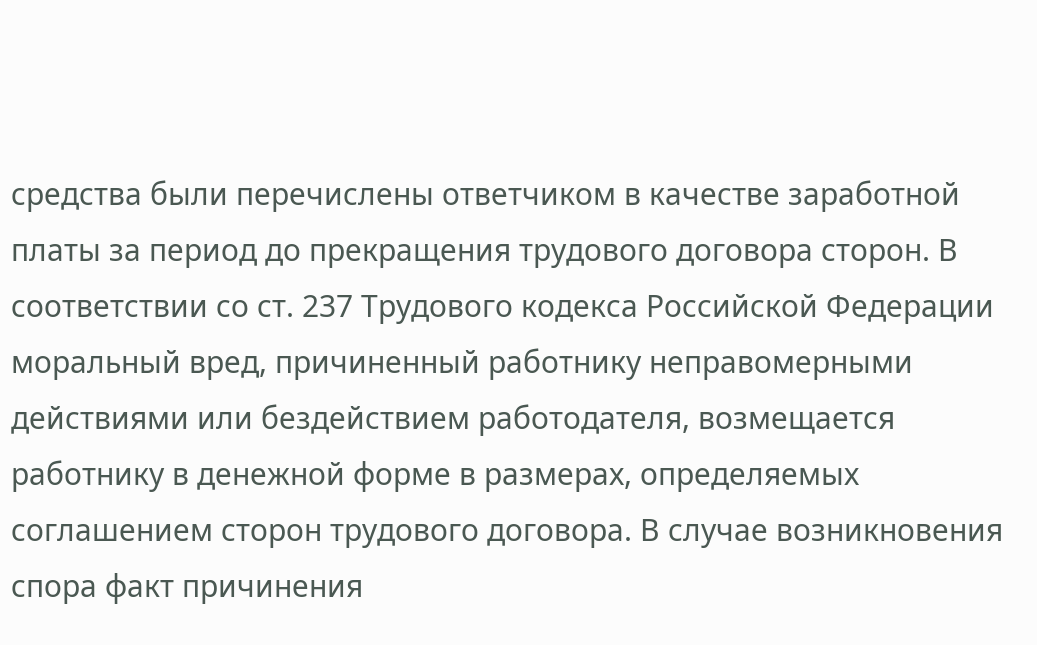средства были перечислены ответчиком в качестве заработной платы за период до прекращения трудового договора сторон. В соответствии со ст. 237 Трудового кодекса Российской Федерации моральный вред, причиненный работнику неправомерными действиями или бездействием работодателя, возмещается работнику в денежной форме в размерах, определяемых соглашением сторон трудового договора. В случае возникновения спора факт причинения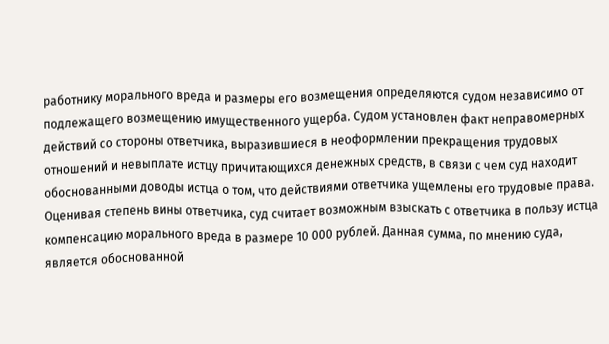работнику морального вреда и размеры его возмещения определяются судом независимо от подлежащего возмещению имущественного ущерба. Судом установлен факт неправомерных действий со стороны ответчика, выразившиеся в неоформлении прекращения трудовых отношений и невыплате истцу причитающихся денежных средств, в связи с чем суд находит обоснованными доводы истца о том, что действиями ответчика ущемлены его трудовые права. Оценивая степень вины ответчика, суд считает возможным взыскать с ответчика в пользу истца компенсацию морального вреда в размере 10 000 рублей. Данная сумма, по мнению суда, является обоснованной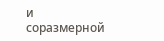и соразмерной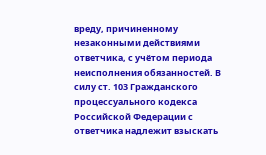вреду, причиненному незаконными действиями ответчика, с учётом периода неисполнения обязанностей. В силу ст. 103 Гражданского процессуального кодекса Российской Федерации с ответчика надлежит взыскать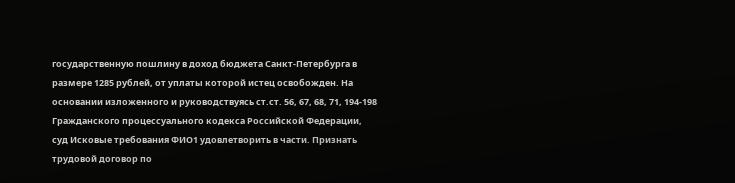государственную пошлину в доход бюджета Санкт-Петербурга в размере 1285 рублей, от уплаты которой истец освобожден. На основании изложенного и руководствуясь ст.ст. 56, 67, 68, 71, 194-198 Гражданского процессуального кодекса Российской Федерации, суд Исковые требования ФИО1 удовлетворить в части. Признать трудовой договор по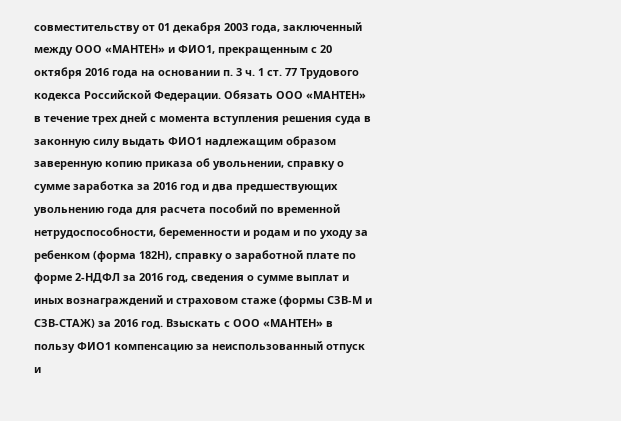совместительству от 01 декабря 2003 года, заключенный между ООО «МАНТЕН» и ФИО1, прекращенным с 20 октября 2016 года на основании п. 3 ч. 1 ст. 77 Трудового кодекса Российской Федерации. Обязать ООО «МАНТЕН» в течение трех дней с момента вступления решения суда в законную силу выдать ФИО1 надлежащим образом заверенную копию приказа об увольнении, справку о сумме заработка за 2016 год и два предшествующих увольнению года для расчета пособий по временной нетрудоспособности, беременности и родам и по уходу за ребенком (форма 182Н), справку о заработной плате по форме 2-НДФЛ за 2016 год, сведения о сумме выплат и иных вознаграждений и страховом стаже (формы СЗВ-М и СЗВ-СТАЖ) за 2016 год. Взыскать с ООО «МАНТЕН» в пользу ФИО1 компенсацию за неиспользованный отпуск и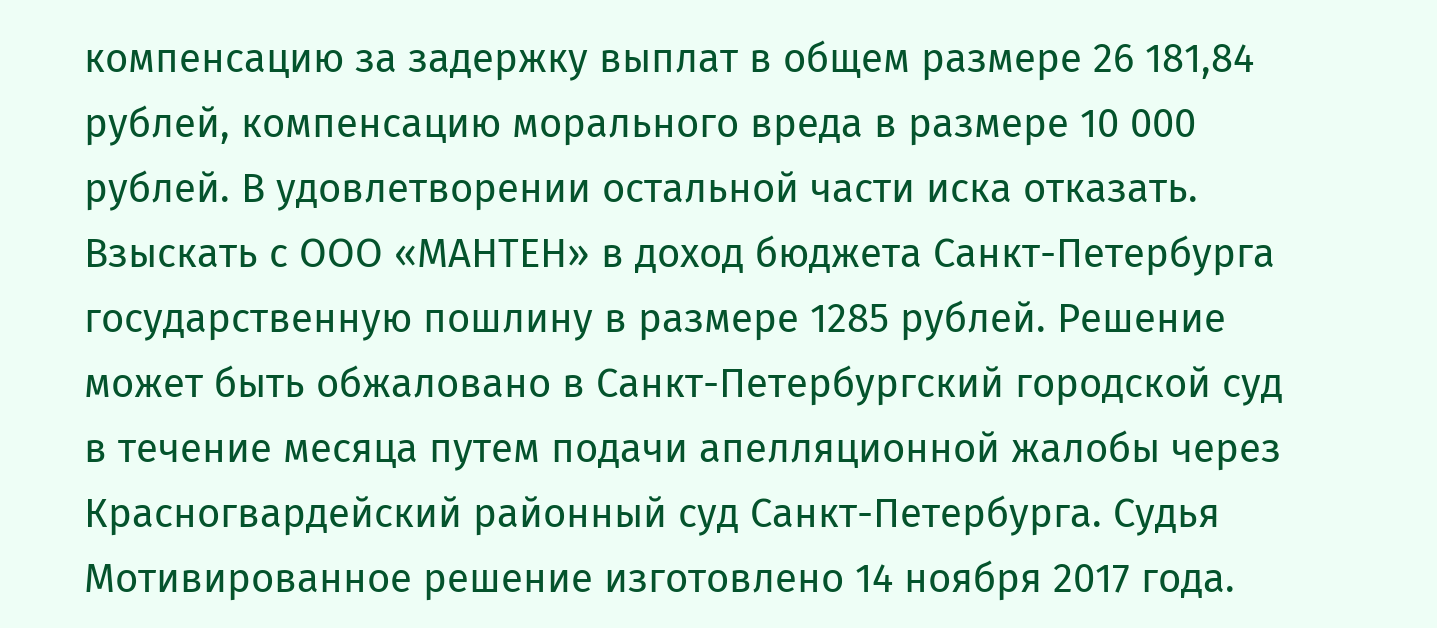компенсацию за задержку выплат в общем размере 26 181,84 рублей, компенсацию морального вреда в размере 10 000 рублей. В удовлетворении остальной части иска отказать. Взыскать с ООО «МАНТЕН» в доход бюджета Санкт-Петербурга государственную пошлину в размере 1285 рублей. Решение может быть обжаловано в Санкт-Петербургский городской суд в течение месяца путем подачи апелляционной жалобы через Красногвардейский районный суд Санкт-Петербурга. Судья Мотивированное решение изготовлено 14 ноября 2017 года.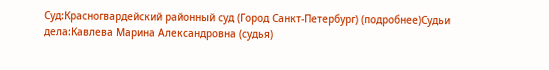Суд:Красногвардейский районный суд (Город Санкт-Петербург) (подробнее)Судьи дела:Кавлева Марина Александровна (судья)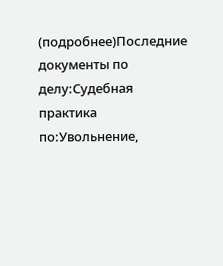(подробнее)Последние документы по делу:Судебная практика по:Увольнение,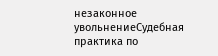незаконное увольнениеСудебная практика по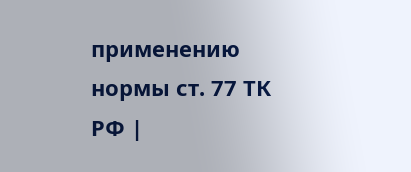применению нормы ст. 77 ТК РФ |